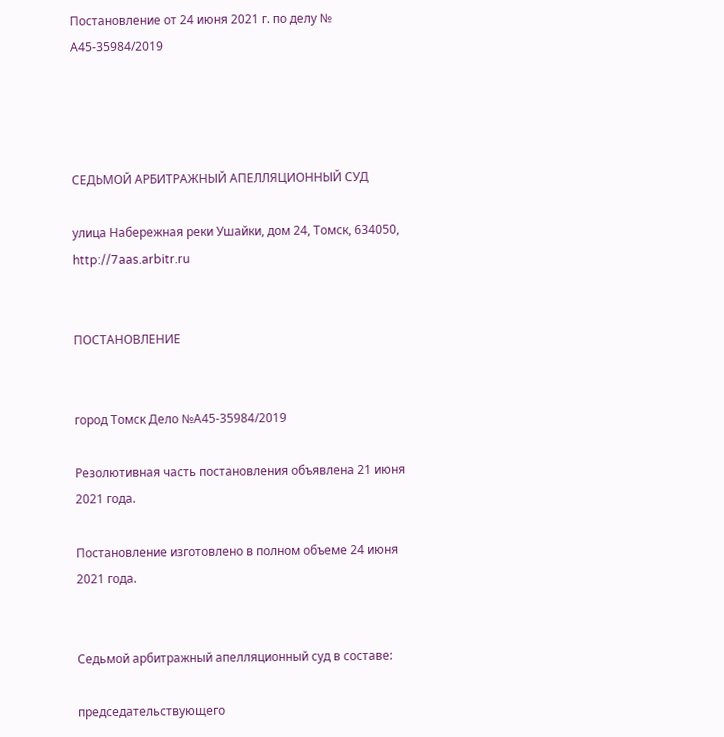Постановление от 24 июня 2021 г. по делу № А45-35984/2019




СЕДЬМОЙ АРБИТРАЖНЫЙ АПЕЛЛЯЦИОННЫЙ СУД

улица Набережная реки Ушайки, дом 24, Томск, 634050, http://7aas.arbitr.ru


ПОСТАНОВЛЕНИЕ


город Томск Дело №А45-35984/2019

Резолютивная часть постановления объявлена 21 июня 2021 года.

Постановление изготовлено в полном объеме 24 июня 2021 года.


Седьмой арбитражный апелляционный суд в составе:

председательствующего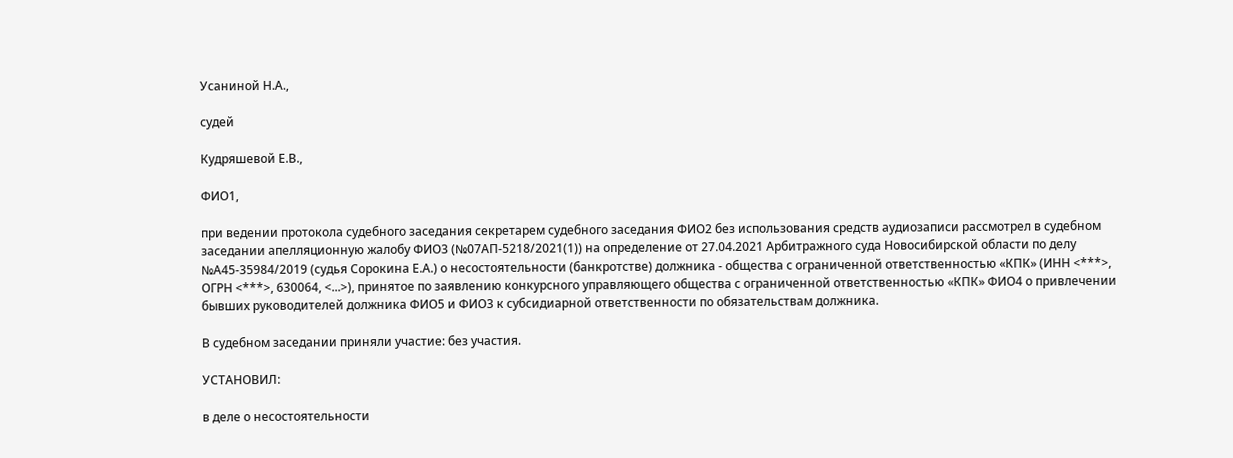Усаниной Н.А.,

судей

Кудряшевой Е.В.,

ФИО1,

при ведении протокола судебного заседания секретарем судебного заседания ФИО2 без использования средств аудиозаписи рассмотрел в судебном заседании апелляционную жалобу ФИО3 (№07АП-5218/2021(1)) на определение от 27.04.2021 Арбитражного суда Новосибирской области по делу №А45-35984/2019 (судья Сорокина Е.А.) о несостоятельности (банкротстве) должника - общества с ограниченной ответственностью «КПК» (ИНН <***>, ОГРН <***>, 630064, <...>), принятое по заявлению конкурсного управляющего общества с ограниченной ответственностью «КПК» ФИО4 о привлечении бывших руководителей должника ФИО5 и ФИО3 к субсидиарной ответственности по обязательствам должника.

В судебном заседании приняли участие: без участия.

УСТАНОВИЛ:

в деле о несостоятельности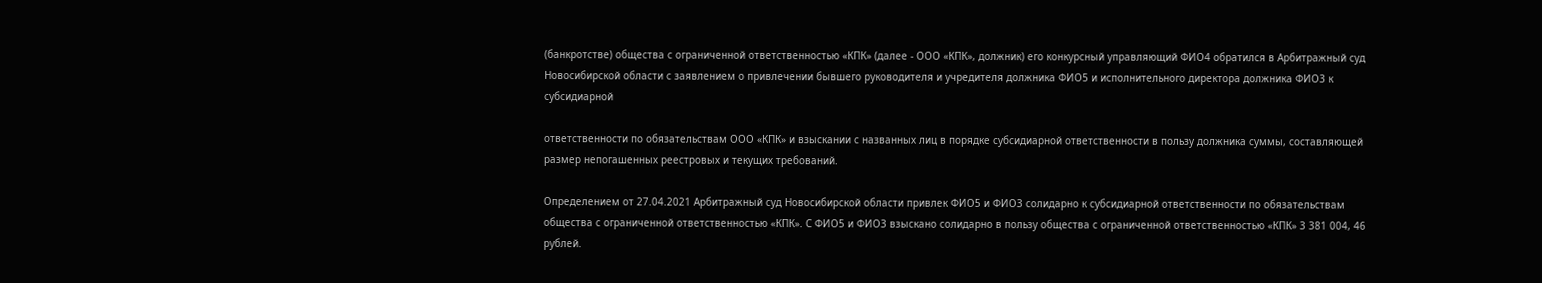(банкротстве) общества с ограниченной ответственностью «КПК» (далее - ООО «КПК», должник) его конкурсный управляющий ФИО4 обратился в Арбитражный суд Новосибирской области с заявлением о привлечении бывшего руководителя и учредителя должника ФИО5 и исполнительного директора должника ФИО3 к субсидиарной

ответственности по обязательствам ООО «КПК» и взыскании с названных лиц в порядке субсидиарной ответственности в пользу должника суммы, составляющей размер непогашенных реестровых и текущих требований.

Определением от 27.04.2021 Арбитражный суд Новосибирской области привлек ФИО5 и ФИО3 солидарно к субсидиарной ответственности по обязательствам общества с ограниченной ответственностью «КПК». С ФИО5 и ФИО3 взыскано солидарно в пользу общества с ограниченной ответственностью «КПК» 3 381 004, 46 рублей.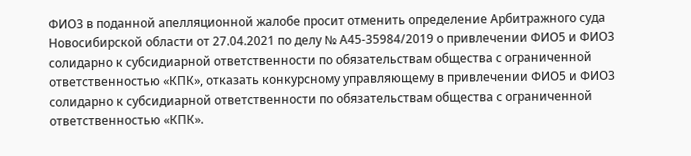ФИО3 в поданной апелляционной жалобе просит отменить определение Арбитражного суда Новосибирской области от 27.04.2021 по делу № А45-35984/2019 о привлечении ФИО5 и ФИО3 солидарно к субсидиарной ответственности по обязательствам общества с ограниченной ответственностью «КПК», отказать конкурсному управляющему в привлечении ФИО5 и ФИО3 солидарно к субсидиарной ответственности по обязательствам общества с ограниченной ответственностью «КПК».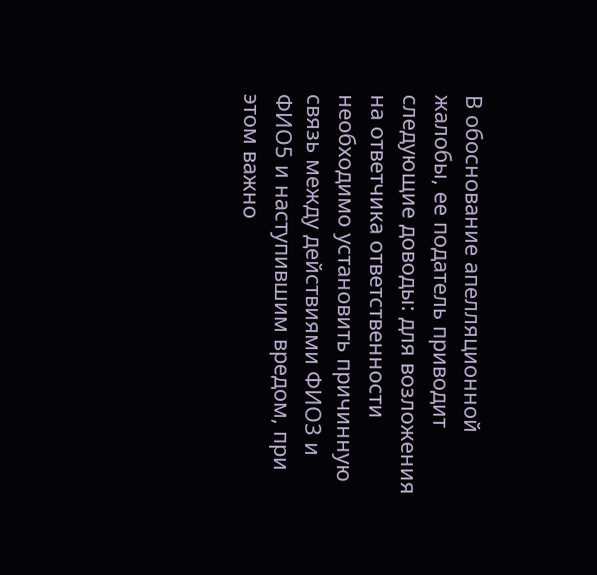В обоснование апелляционной жалобы, ее податель приводит следующие доводы: для возложения на ответчика ответственности необходимо установить причинную связь между действиями ФИО3 и ФИО5 и наступившим вредом, при этом важно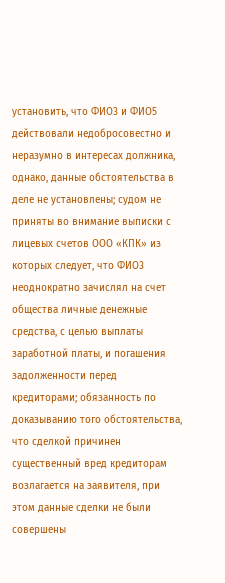установить, что ФИО3 и ФИО5 действовали недобросовестно и неразумно в интересах должника, однако, данные обстоятельства в деле не установлены; судом не приняты во внимание выписки с лицевых счетов ООО «КПК» из которых следует, что ФИО3 неоднократно зачислял на счет общества личные денежные средства, с целью выплаты заработной платы, и погашения задолженности перед кредиторами; обязанность по доказыванию того обстоятельства, что сделкой причинен существенный вред кредиторам возлагается на заявителя, при этом данные сделки не были совершены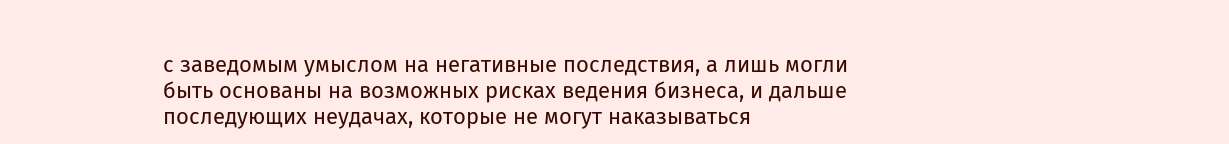с заведомым умыслом на негативные последствия, а лишь могли быть основаны на возможных рисках ведения бизнеса, и дальше последующих неудачах, которые не могут наказываться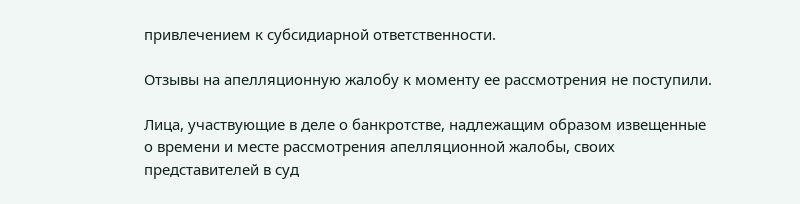привлечением к субсидиарной ответственности.

Отзывы на апелляционную жалобу к моменту ее рассмотрения не поступили.

Лица, участвующие в деле о банкротстве, надлежащим образом извещенные о времени и месте рассмотрения апелляционной жалобы, своих представителей в суд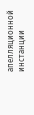апелляционной инстанции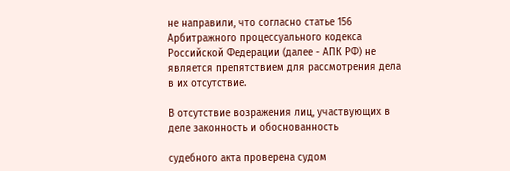не направили, что согласно статье 156 Арбитражного процессуального кодекса Российской Федерации (далее - АПК РФ) не является препятствием для рассмотрения дела в их отсутствие.

В отсутствие возражения лиц, участвующих в деле законность и обоснованность

судебного акта проверена судом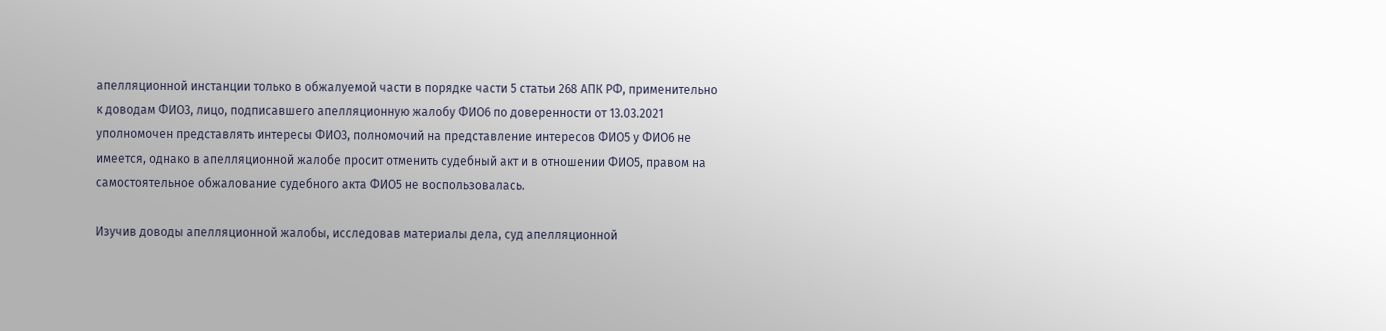апелляционной инстанции только в обжалуемой части в порядке части 5 статьи 268 АПК РФ, применительно к доводам ФИО3, лицо, подписавшего апелляционную жалобу ФИО6 по доверенности от 13.03.2021 уполномочен представлять интересы ФИО3, полномочий на представление интересов ФИО5 у ФИО6 не имеется, однако в апелляционной жалобе просит отменить судебный акт и в отношении ФИО5, правом на самостоятельное обжалование судебного акта ФИО5 не воспользовалась.

Изучив доводы апелляционной жалобы, исследовав материалы дела, суд апелляционной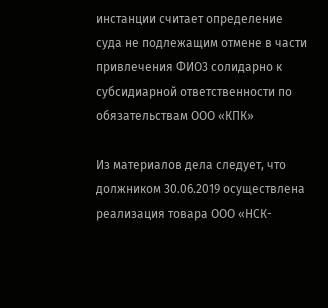инстанции считает определение суда не подлежащим отмене в части привлечения ФИО3 солидарно к субсидиарной ответственности по обязательствам ООО «КПК»

Из материалов дела следует, что должником 30.06.2019 осуществлена реализация товара ООО «НСК-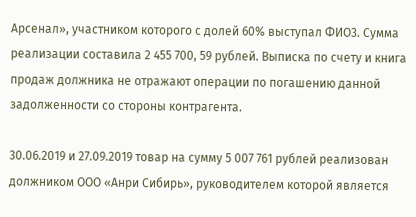Арсенал», участником которого с долей 60% выступал ФИО3. Сумма реализации составила 2 455 700, 59 рублей. Выписка по счету и книга продаж должника не отражают операции по погашению данной задолженности со стороны контрагента.

30.06.2019 и 27.09.2019 товар на сумму 5 007 761 рублей реализован должником ООО «Анри Сибирь», руководителем которой является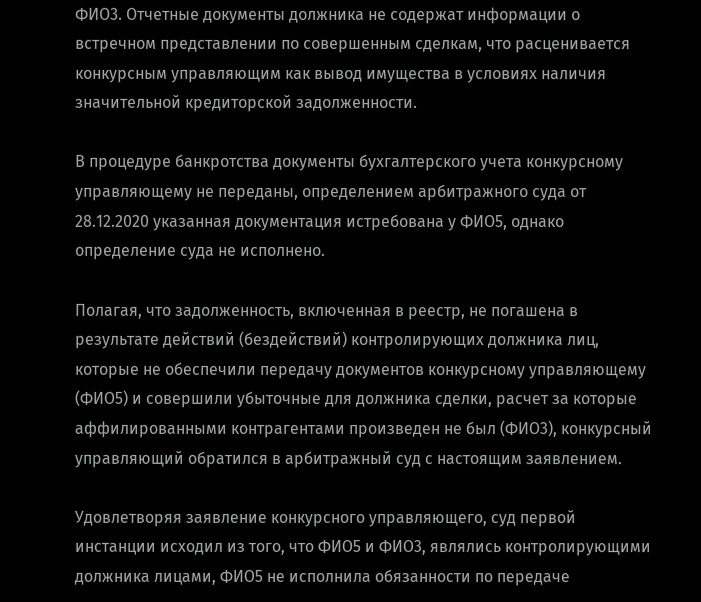ФИО3. Отчетные документы должника не содержат информации о встречном представлении по совершенным сделкам, что расценивается конкурсным управляющим как вывод имущества в условиях наличия значительной кредиторской задолженности.

В процедуре банкротства документы бухгалтерского учета конкурсному управляющему не переданы, определением арбитражного суда от 28.12.2020 указанная документация истребована у ФИО5, однако определение суда не исполнено.

Полагая, что задолженность, включенная в реестр, не погашена в результате действий (бездействий) контролирующих должника лиц, которые не обеспечили передачу документов конкурсному управляющему (ФИО5) и совершили убыточные для должника сделки, расчет за которые аффилированными контрагентами произведен не был (ФИО3), конкурсный управляющий обратился в арбитражный суд с настоящим заявлением.

Удовлетворяя заявление конкурсного управляющего, суд первой инстанции исходил из того, что ФИО5 и ФИО3, являлись контролирующими должника лицами, ФИО5 не исполнила обязанности по передаче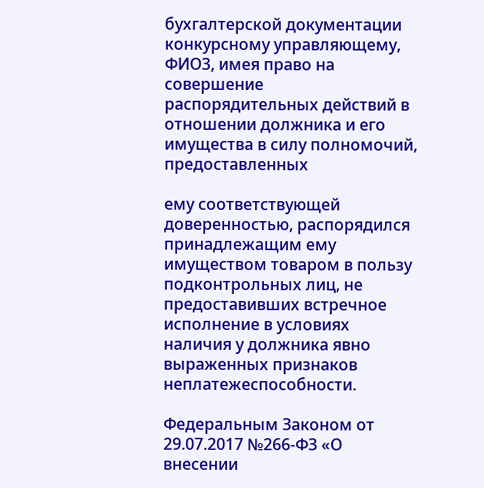бухгалтерской документации конкурсному управляющему, ФИО3, имея право на совершение распорядительных действий в отношении должника и его имущества в силу полномочий, предоставленных

ему соответствующей доверенностью, распорядился принадлежащим ему имуществом товаром в пользу подконтрольных лиц, не предоставивших встречное исполнение в условиях наличия у должника явно выраженных признаков неплатежеспособности.

Федеральным Законом от 29.07.2017 №266-ФЗ «О внесении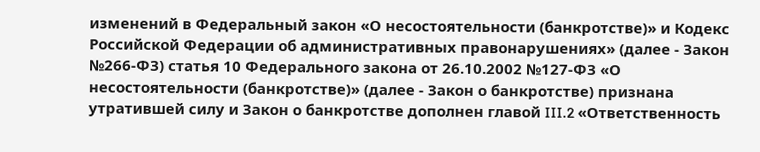изменений в Федеральный закон «О несостоятельности (банкротстве)» и Кодекс Российской Федерации об административных правонарушениях» (далее - Закон №266-ФЗ) статья 10 Федерального закона от 26.10.2002 №127-ФЗ «О несостоятельности (банкротстве)» (далее - Закон о банкротстве) признана утратившей силу и Закон о банкротстве дополнен главой III.2 «Ответственность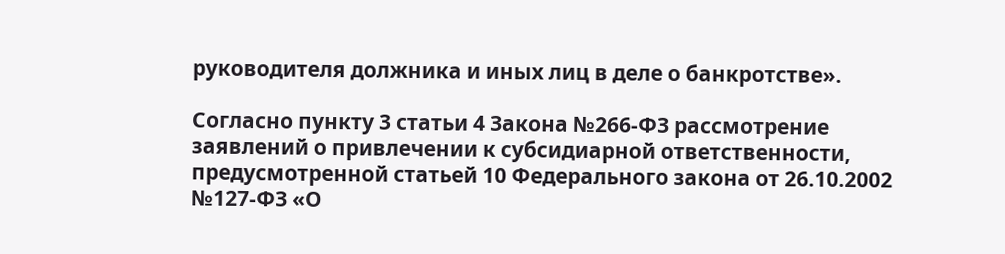руководителя должника и иных лиц в деле о банкротстве».

Согласно пункту 3 статьи 4 Закона №266-ФЗ рассмотрение заявлений о привлечении к субсидиарной ответственности, предусмотренной статьей 10 Федерального закона от 26.10.2002 №127-ФЗ «О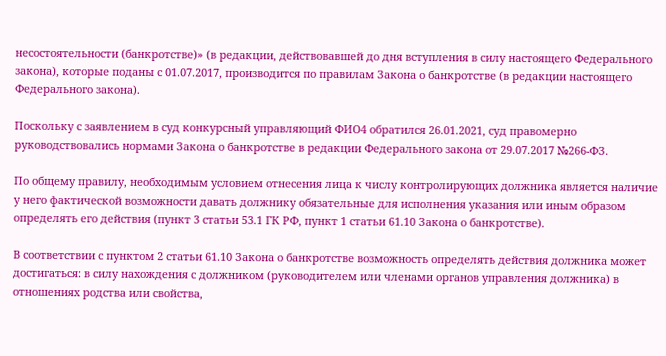несостоятельности (банкротстве)» (в редакции, действовавшей до дня вступления в силу настоящего Федерального закона), которые поданы с 01.07.2017, производится по правилам Закона о банкротстве (в редакции настоящего Федерального закона).

Поскольку с заявлением в суд конкурсный управляющий ФИО4 обратился 26.01.2021, суд правомерно руководствовались нормами Закона о банкротстве в редакции Федерального закона от 29.07.2017 №266-ФЗ.

По общему правилу, необходимым условием отнесения лица к числу контролирующих должника является наличие у него фактической возможности давать должнику обязательные для исполнения указания или иным образом определять его действия (пункт 3 статьи 53.1 ГК РФ, пункт 1 статьи 61.10 Закона о банкротстве).

В соответствии с пунктом 2 статьи 61.10 Закона о банкротстве возможность определять действия должника может достигаться: в силу нахождения с должником (руководителем или членами органов управления должника) в отношениях родства или свойства,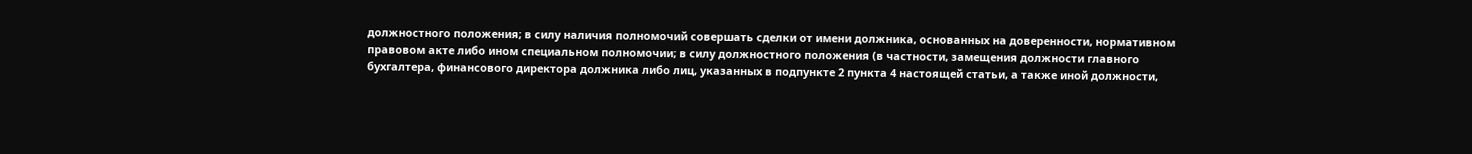должностного положения; в силу наличия полномочий совершать сделки от имени должника, основанных на доверенности, нормативном правовом акте либо ином специальном полномочии; в силу должностного положения (в частности, замещения должности главного бухгалтера, финансового директора должника либо лиц, указанных в подпункте 2 пункта 4 настоящей статьи, а также иной должности,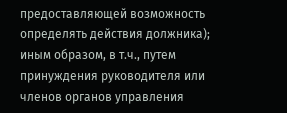предоставляющей возможность определять действия должника); иным образом, в т.ч., путем принуждения руководителя или членов органов управления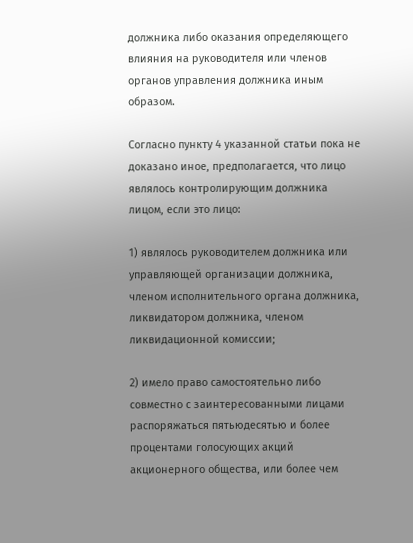должника либо оказания определяющего влияния на руководителя или членов органов управления должника иным образом.

Согласно пункту 4 указанной статьи пока не доказано иное, предполагается, что лицо являлось контролирующим должника лицом, если это лицо:

1) являлось руководителем должника или управляющей организации должника, членом исполнительного органа должника, ликвидатором должника, членом ликвидационной комиссии;

2) имело право самостоятельно либо совместно с заинтересованными лицами распоряжаться пятьюдесятью и более процентами голосующих акций акционерного общества, или более чем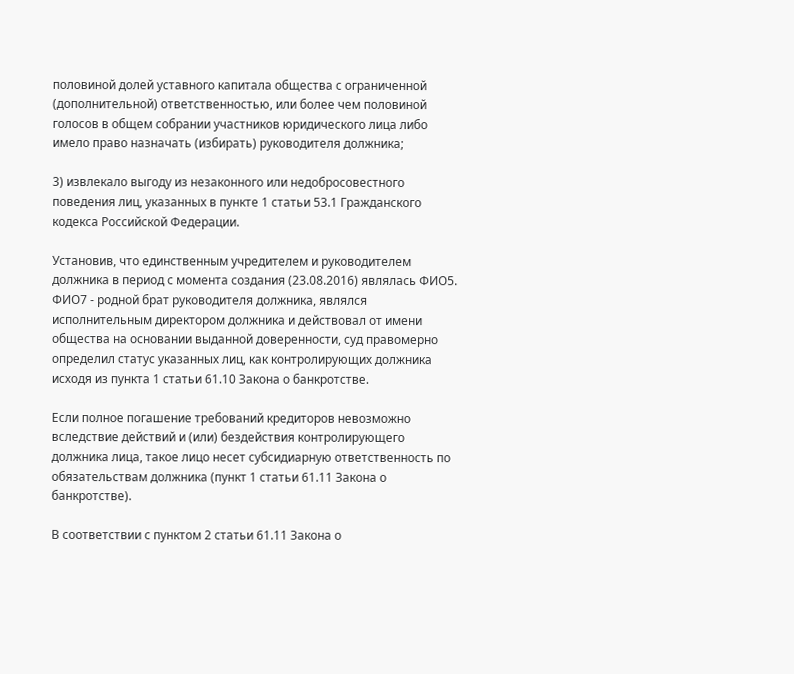половиной долей уставного капитала общества с ограниченной (дополнительной) ответственностью, или более чем половиной голосов в общем собрании участников юридического лица либо имело право назначать (избирать) руководителя должника;

3) извлекало выгоду из незаконного или недобросовестного поведения лиц, указанных в пункте 1 статьи 53.1 Гражданского кодекса Российской Федерации.

Установив, что единственным учредителем и руководителем должника в период с момента создания (23.08.2016) являлась ФИО5. ФИО7 - родной брат руководителя должника, являлся исполнительным директором должника и действовал от имени общества на основании выданной доверенности, суд правомерно определил статус указанных лиц, как контролирующих должника исходя из пункта 1 статьи 61.10 Закона о банкротстве.

Если полное погашение требований кредиторов невозможно вследствие действий и (или) бездействия контролирующего должника лица, такое лицо несет субсидиарную ответственность по обязательствам должника (пункт 1 статьи 61.11 Закона о банкротстве).

В соответствии с пунктом 2 статьи 61.11 Закона о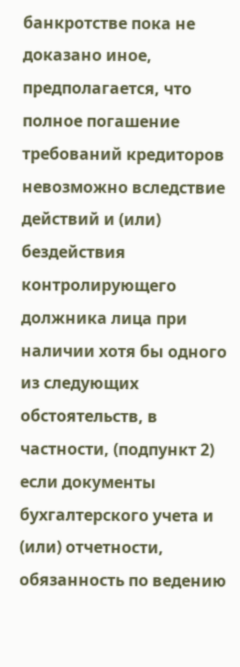банкротстве пока не доказано иное, предполагается, что полное погашение требований кредиторов невозможно вследствие действий и (или) бездействия контролирующего должника лица при наличии хотя бы одного из следующих обстоятельств, в частности, (подпункт 2) если документы бухгалтерского учета и (или) отчетности, обязанность по ведению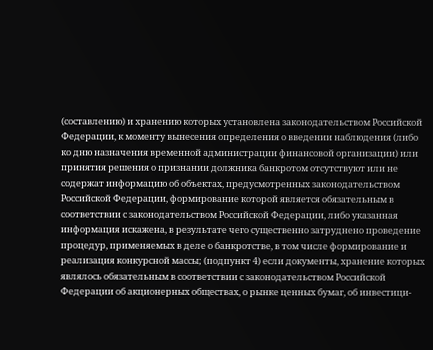(составлению) и хранению которых установлена законодательством Российской Федерации, к моменту вынесения определения о введении наблюдения (либо ко дню назначения временной администрации финансовой организации) или принятия решения о признании должника банкротом отсутствуют или не содержат информацию об объектах, предусмотренных законодательством Российской Федерации, формирование которой является обязательным в соответствии с законодательством Российской Федерации, либо указанная информация искажена, в результате чего существенно затруднено проведение процедур, применяемых в деле о банкротстве, в том числе формирование и реализация конкурсной массы; (подпункт 4) если документы, хранение которых являлось обязательным в соответствии с законодательством Российской Федерации об акционерных обществах, о рынке ценных бумаг, об инвестици-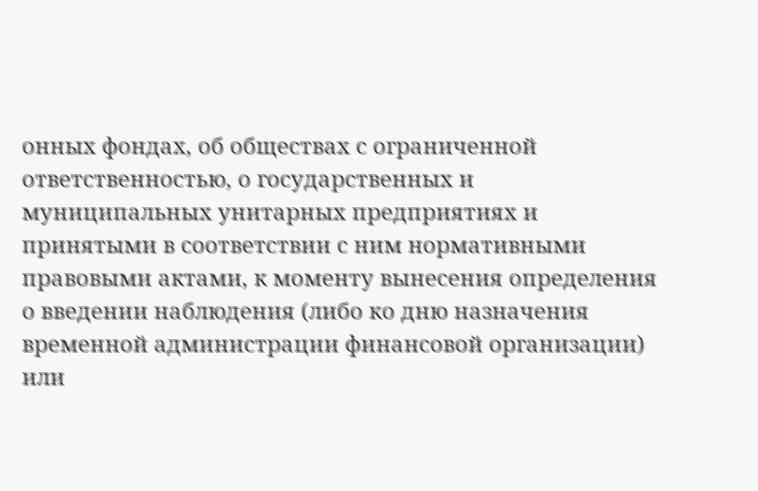онных фондах, об обществах с ограниченной ответственностью, о государственных и муниципальных унитарных предприятиях и принятыми в соответствии с ним нормативными правовыми актами, к моменту вынесения определения о введении наблюдения (либо ко дню назначения временной администрации финансовой организации) или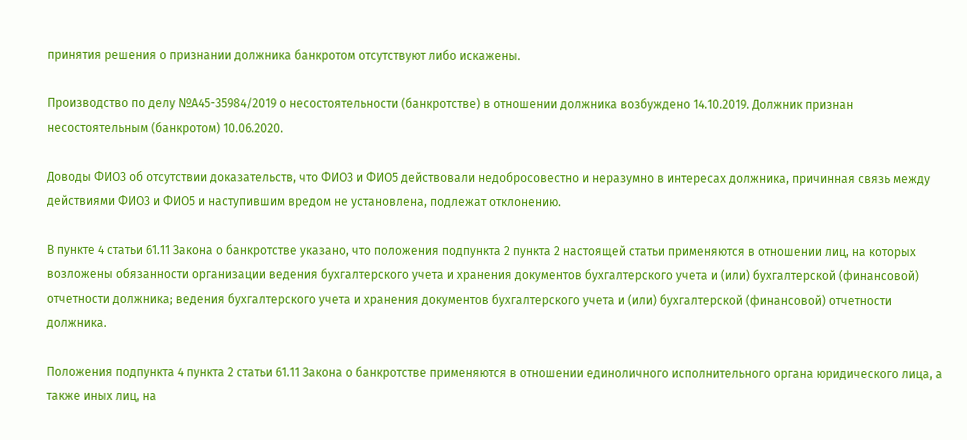принятия решения о признании должника банкротом отсутствуют либо искажены.

Производство по делу №А45-35984/2019 о несостоятельности (банкротстве) в отношении должника возбуждено 14.10.2019. Должник признан несостоятельным (банкротом) 10.06.2020.

Доводы ФИО3 об отсутствии доказательств, что ФИО3 и ФИО5 действовали недобросовестно и неразумно в интересах должника, причинная связь между действиями ФИО3 и ФИО5 и наступившим вредом не установлена, подлежат отклонению.

В пункте 4 статьи 61.11 Закона о банкротстве указано, что положения подпункта 2 пункта 2 настоящей статьи применяются в отношении лиц, на которых возложены обязанности организации ведения бухгалтерского учета и хранения документов бухгалтерского учета и (или) бухгалтерской (финансовой) отчетности должника; ведения бухгалтерского учета и хранения документов бухгалтерского учета и (или) бухгалтерской (финансовой) отчетности должника.

Положения подпункта 4 пункта 2 статьи 61.11 Закона о банкротстве применяются в отношении единоличного исполнительного органа юридического лица, а также иных лиц, на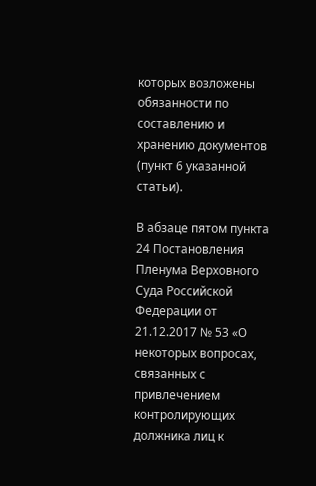которых возложены обязанности по составлению и хранению документов (пункт 6 указанной статьи).

В абзаце пятом пункта 24 Постановления Пленума Верховного Суда Российской Федерации от 21.12.2017 № 53 «О некоторых вопросах, связанных с привлечением контролирующих должника лиц к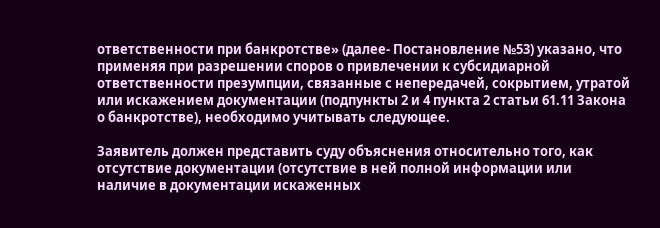ответственности при банкротстве» (далее- Постановление №53) указано, что применяя при разрешении споров о привлечении к субсидиарной ответственности презумпции, связанные с непередачей, сокрытием, утратой или искажением документации (подпункты 2 и 4 пункта 2 статьи 61.11 Закона о банкротстве), необходимо учитывать следующее.

Заявитель должен представить суду объяснения относительно того, как отсутствие документации (отсутствие в ней полной информации или наличие в документации искаженных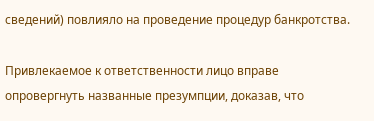сведений) повлияло на проведение процедур банкротства.

Привлекаемое к ответственности лицо вправе опровергнуть названные презумпции, доказав, что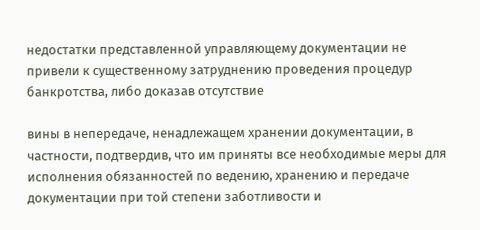недостатки представленной управляющему документации не привели к существенному затруднению проведения процедур банкротства, либо доказав отсутствие

вины в непередаче, ненадлежащем хранении документации, в частности, подтвердив, что им приняты все необходимые меры для исполнения обязанностей по ведению, хранению и передаче документации при той степени заботливости и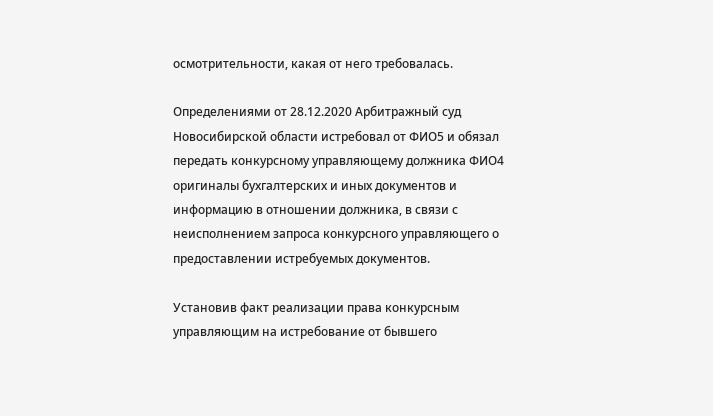осмотрительности, какая от него требовалась.

Определениями от 28.12.2020 Арбитражный суд Новосибирской области истребовал от ФИО5 и обязал передать конкурсному управляющему должника ФИО4 оригиналы бухгалтерских и иных документов и информацию в отношении должника, в связи с неисполнением запроса конкурсного управляющего о предоставлении истребуемых документов.

Установив факт реализации права конкурсным управляющим на истребование от бывшего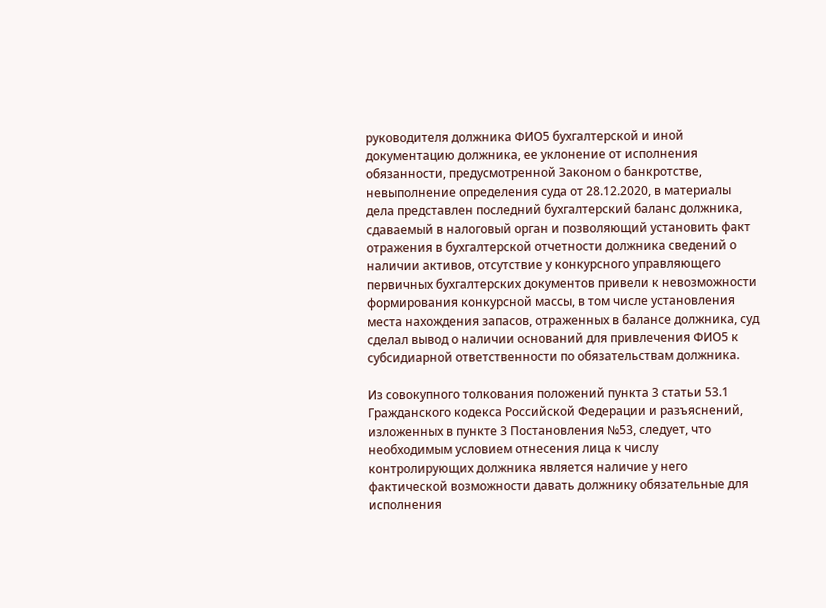руководителя должника ФИО5 бухгалтерской и иной документацию должника, ее уклонение от исполнения обязанности, предусмотренной Законом о банкротстве, невыполнение определения суда от 28.12.2020, в материалы дела представлен последний бухгалтерский баланс должника, сдаваемый в налоговый орган и позволяющий установить факт отражения в бухгалтерской отчетности должника сведений о наличии активов, отсутствие у конкурсного управляющего первичных бухгалтерских документов привели к невозможности формирования конкурсной массы, в том числе установления места нахождения запасов, отраженных в балансе должника, суд сделал вывод о наличии оснований для привлечения ФИО5 к субсидиарной ответственности по обязательствам должника.

Из совокупного толкования положений пункта 3 статьи 53.1 Гражданского кодекса Российской Федерации и разъяснений, изложенных в пункте 3 Постановления №53, следует, что необходимым условием отнесения лица к числу контролирующих должника является наличие у него фактической возможности давать должнику обязательные для исполнения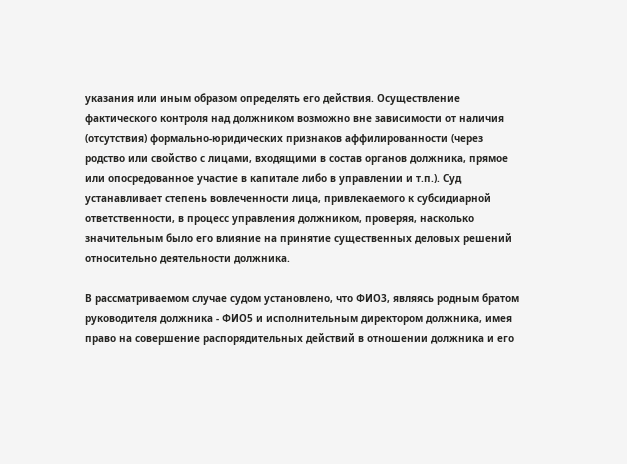указания или иным образом определять его действия. Осуществление фактического контроля над должником возможно вне зависимости от наличия (отсутствия) формально-юридических признаков аффилированности (через родство или свойство с лицами, входящими в состав органов должника, прямое или опосредованное участие в капитале либо в управлении и т.п.). Суд устанавливает степень вовлеченности лица, привлекаемого к субсидиарной ответственности, в процесс управления должником, проверяя, насколько значительным было его влияние на принятие существенных деловых решений относительно деятельности должника.

В рассматриваемом случае судом установлено, что ФИО3, являясь родным братом руководителя должника - ФИО5 и исполнительным директором должника, имея право на совершение распорядительных действий в отношении должника и его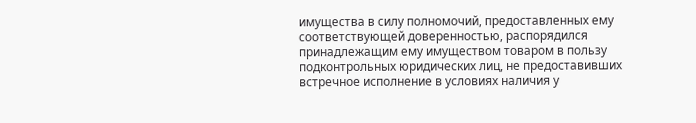имущества в силу полномочий, предоставленных ему соответствующей доверенностью, распорядился принадлежащим ему имуществом товаром в пользу подконтрольных юридических лиц, не предоставивших встречное исполнение в условиях наличия у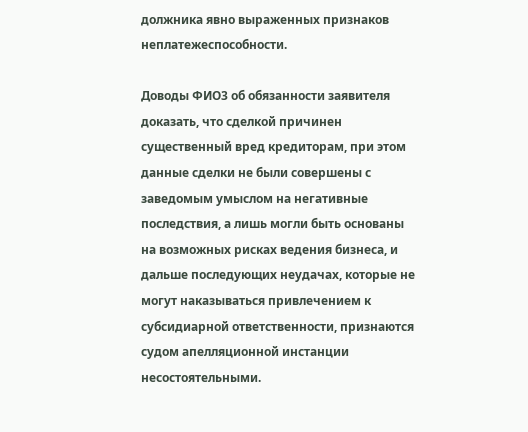должника явно выраженных признаков неплатежеспособности.

Доводы ФИО3 об обязанности заявителя доказать, что сделкой причинен существенный вред кредиторам, при этом данные сделки не были совершены с заведомым умыслом на негативные последствия, а лишь могли быть основаны на возможных рисках ведения бизнеса, и дальше последующих неудачах, которые не могут наказываться привлечением к субсидиарной ответственности, признаются судом апелляционной инстанции несостоятельными.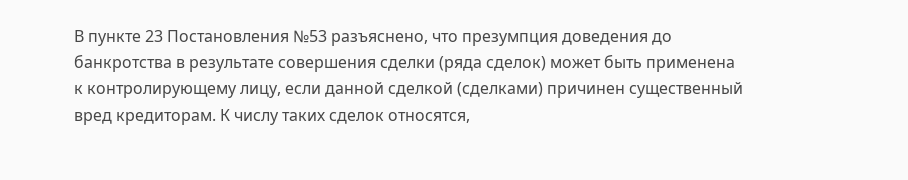В пункте 23 Постановления №53 разъяснено, что презумпция доведения до банкротства в результате совершения сделки (ряда сделок) может быть применена к контролирующему лицу, если данной сделкой (сделками) причинен существенный вред кредиторам. К числу таких сделок относятся,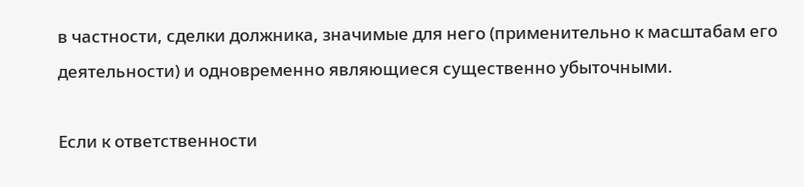в частности, сделки должника, значимые для него (применительно к масштабам его деятельности) и одновременно являющиеся существенно убыточными.

Если к ответственности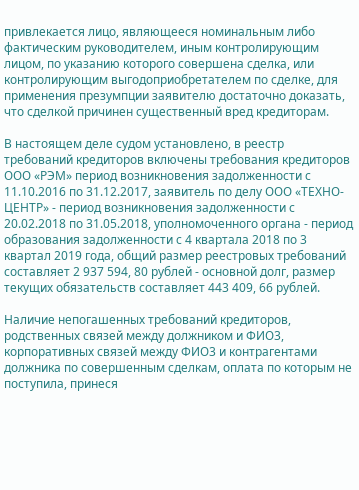привлекается лицо, являющееся номинальным либо фактическим руководителем, иным контролирующим лицом, по указанию которого совершена сделка, или контролирующим выгодоприобретателем по сделке, для применения презумпции заявителю достаточно доказать, что сделкой причинен существенный вред кредиторам.

В настоящем деле судом установлено, в реестр требований кредиторов включены требования кредиторов ООО «РЭМ» период возникновения задолженности с 11.10.2016 по 31.12.2017, заявитель по делу ООО «ТЕХНО-ЦЕНТР» - период возникновения задолженности с 20.02.2018 по 31.05.2018, уполномоченного органа - период образования задолженности с 4 квартала 2018 по 3 квартал 2019 года, общий размер реестровых требований составляет 2 937 594, 80 рублей - основной долг, размер текущих обязательств составляет 443 409, 66 рублей.

Наличие непогашенных требований кредиторов, родственных связей между должником и ФИО3, корпоративных связей между ФИО3 и контрагентами должника по совершенным сделкам, оплата по которым не поступила, принеся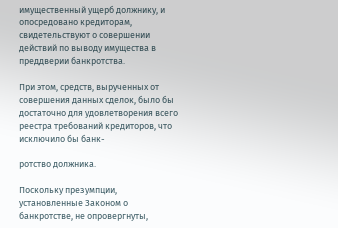имущественный ущерб должнику, и опосредовано кредиторам, свидетельствуют о совершении действий по выводу имущества в преддверии банкротства.

При этом, средств, вырученных от совершения данных сделок, было бы достаточно для удовлетворения всего реестра требований кредиторов, что исключило бы банк-

ротство должника.

Поскольку презумпции, установленные Законом о банкротстве, не опровергнуты,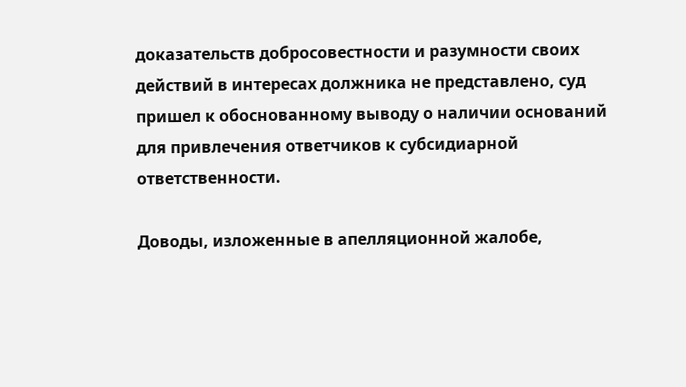доказательств добросовестности и разумности своих действий в интересах должника не представлено, суд пришел к обоснованному выводу о наличии оснований для привлечения ответчиков к субсидиарной ответственности.

Доводы, изложенные в апелляционной жалобе,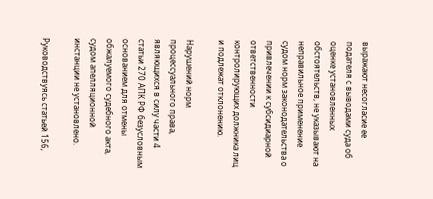выражают несогласие ее подателя с выводами суда об оценке установленных обстоятельств, не указывают на неправильное применение судом норм законодательства о привлечении к субсидиарной ответственности контролирующих должника лиц и подлежат отклонению.

Нарушений норм процессуального права, являющихся в силу части 4 статьи 270 АПК РФ безусловным основанием для отмены обжалуемого судебного акта, судом апелляционной инстанции не установлено.

Руководствуясь статьей 156,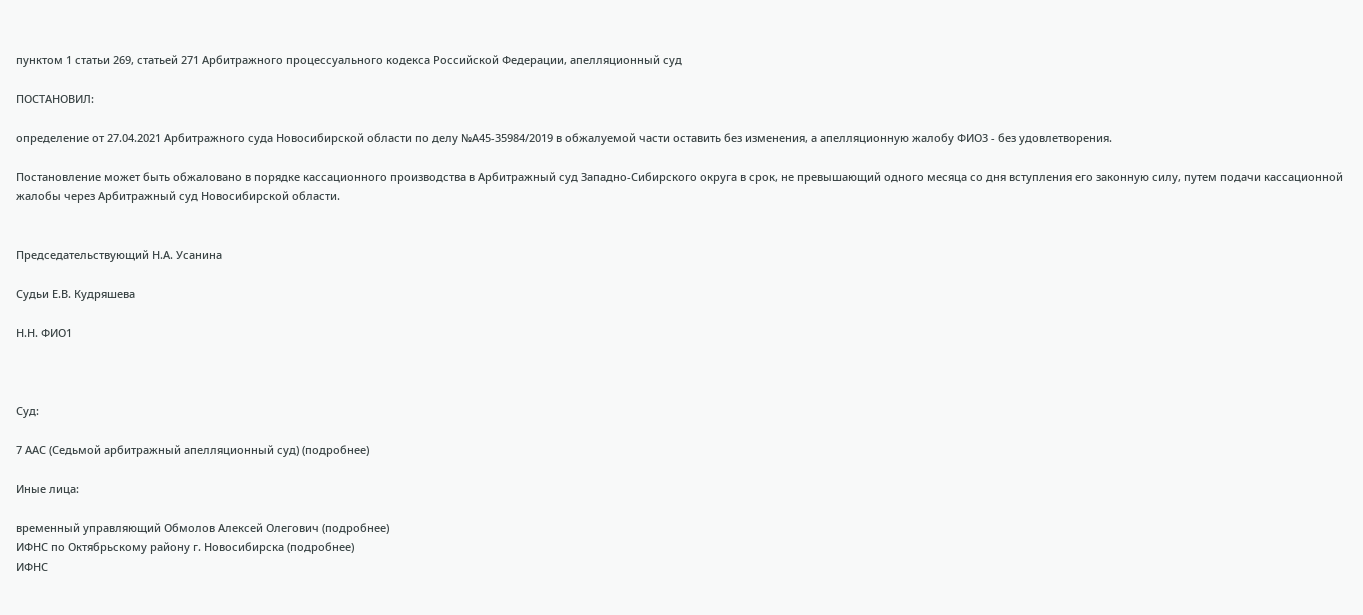пунктом 1 статьи 269, статьей 271 Арбитражного процессуального кодекса Российской Федерации, апелляционный суд

ПОСТАНОВИЛ:

определение от 27.04.2021 Арбитражного суда Новосибирской области по делу №А45-35984/2019 в обжалуемой части оставить без изменения, а апелляционную жалобу ФИО3 - без удовлетворения.

Постановление может быть обжаловано в порядке кассационного производства в Арбитражный суд Западно-Сибирского округа в срок, не превышающий одного месяца со дня вступления его законную силу, путем подачи кассационной жалобы через Арбитражный суд Новосибирской области.


Председательствующий Н.А. Усанина

Судьи Е.В. Кудряшева

Н.Н. ФИО1



Суд:

7 ААС (Седьмой арбитражный апелляционный суд) (подробнее)

Иные лица:

временный управляющий Обмолов Алексей Олегович (подробнее)
ИФНС по Октябрьскому району г. Новосибирска (подробнее)
ИФНС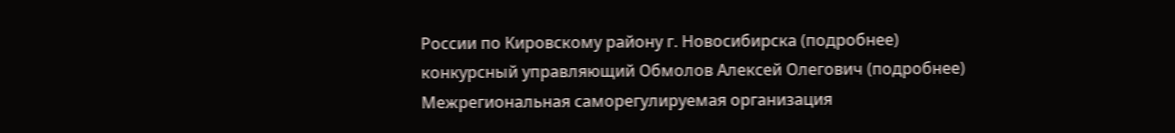России по Кировскому району г. Новосибирска (подробнее)
конкурсный управляющий Обмолов Алексей Олегович (подробнее)
Межрегиональная саморегулируемая организация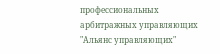профессиональных арбитражных управляющих "Альянс управляющих"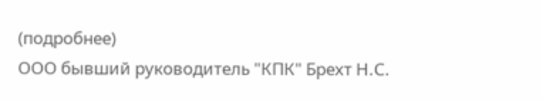(подробнее)
ООО бывший руководитель "КПК" Брехт Н.С.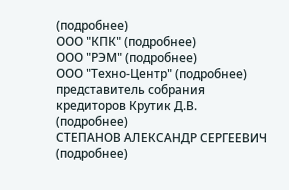(подробнее)
ООО "КПК" (подробнее)
ООО "РЭМ" (подробнее)
ООО "Техно-Центр" (подробнее)
представитель собрания кредиторов Крутик Д.В. (подробнее)
СТЕПАНОВ АЛЕКСАНДР СЕРГЕЕВИЧ (подробнее)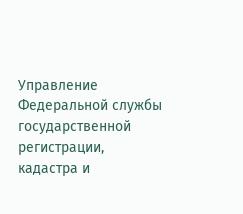Управление Федеральной службы государственной регистрации, кадастра и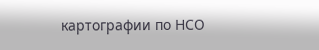картографии по НСО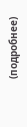(подробнее)